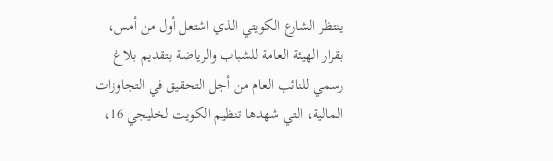ينتظر الشارع الكويتي الذي اشتعل أول من أمس، بقرار الهيئة العامة للشباب والرياضة بتقديم بلاغ رسمي للنائب العام من أجل التحقيق في التجاوزات المالية، التي شهدها تنظيم الكويت لخليجي 16،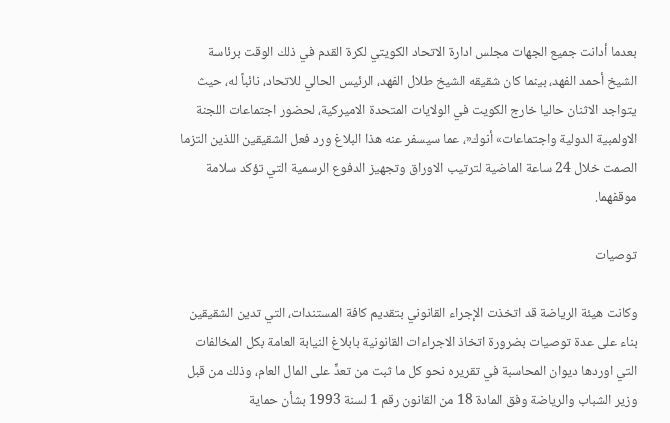بعدما أدانت جميع الجهات مجلس ادارة الاتحاد الكويتي لكرة القدم في ذلك الوقت برئاسة الشيخ أحمد الفهد، بينما كان شقيقه الشيخ طلال الفهد، الرئيس الحالي للاتحاد، نائباً له، حيث يتواجد الاثنان حاليا خارج الكويت في الولايات المتحدة الاميركية، لحضور اجتماعات اللجنة الاولمبية الدولية واجتماعات» أنوك«، عما سيسفر عنه هذا البلاغ ورد فعل الشقيقين اللذين التزما الصمت خلال 24 ساعة الماضية لترتيب الاوراق وتجهيز الدفوع الرسمية التي تؤكد سلامة موقفهما.

توصيات

وكانت هيئة الرياضة قد اتخذت الإجراء القانوني بتقديم كافة المستندات، التي تدين الشقيقين بناء على عدة توصيات بضرورة اتخاذ الاجراءات القانونية بابلاغ النيابة العامة بكل المخالفات التي اوردها ديوان المحاسبة في تقريره نحو كل ما ثبت من تعدٍّ على المال العام، وذلك من قبل وزير الشباب والرياضة وفق المادة 18 من القانون رقم 1 لسنة 1993 بشأن حماية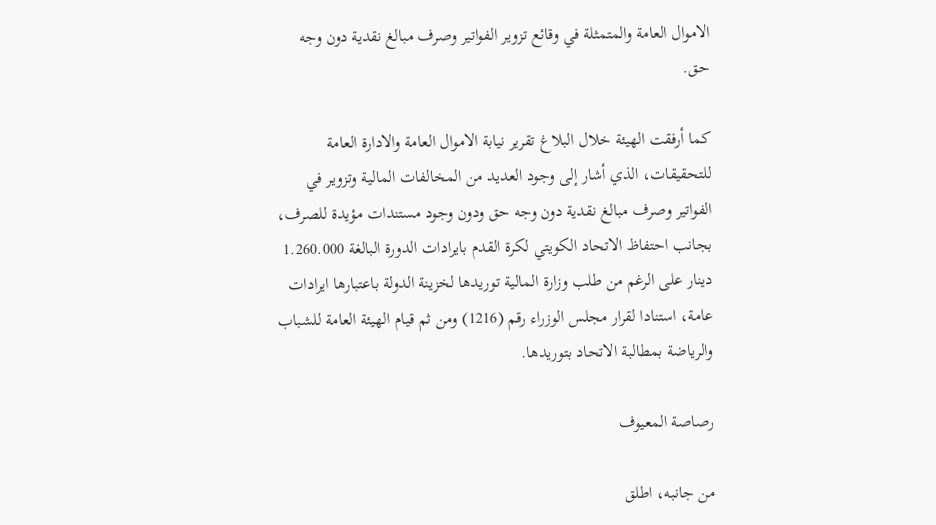الاموال العامة والمتمثلة في وقائع تزوير الفواتير وصرف مبالغ نقدية دون وجه حق.

كما أرفقت الهيئة خلال البلاغ تقرير نيابة الاموال العامة والادارة العامة للتحقيقات، الذي أشار إلى وجود العديد من المخالفات المالية وتزوير في الفواتير وصرف مبالغ نقدية دون وجه حق ودون وجود مستندات مؤيدة للصرف، بجانب احتفاظ الاتحاد الكويتي لكرة القدم بايرادات الدورة البالغة 1.260.000 دينار على الرغم من طلب وزارة المالية توريدها لخزينة الدولة باعتبارها ايرادات عامة، استنادا لقرار مجلس الوزراء رقم (1216) ومن ثم قيام الهيئة العامة للشباب والرياضة بمطالبة الاتحاد بتوريدها.

رصاصة المعيوف

من جانبه، اطلق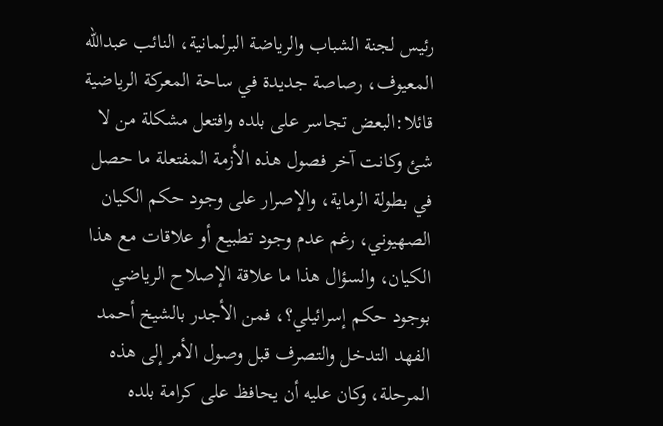رئيس لجنة الشباب والرياضة البرلمانية، النائب عبدالله المعيوف، رصاصة جديدة في ساحة المعركة الرياضية قائلا:البعض تجاسر على بلده وافتعل مشكلة من لا شئ وكانت آخر فصول هذه الأزمة المفتعلة ما حصل في بطولة الرماية، والإصرار على وجود حكم الكيان الصهيوني، رغم عدم وجود تطبيع أو علاقات مع هذا الكيان، والسؤال هذا ما علاقة الإصلاح الرياضي بوجود حكم إسرائيلي؟، فمن الأجدر بالشيخ أحمد الفهد التدخل والتصرف قبل وصول الأمر إلى هذه المرحلة، وكان عليه أن يحافظ على كرامة بلده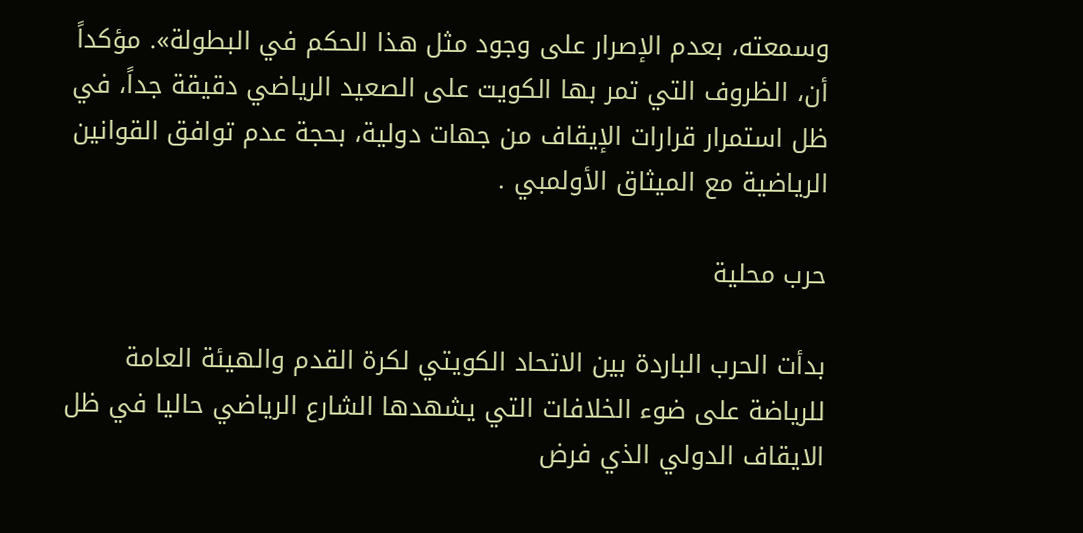وسمعته، بعدم الإصرار على وجود مثل هذا الحكم في البطولة». مؤكداً أن، الظروف التي تمر بها الكويت على الصعيد الرياضي دقيقة جداً، في ظل استمرار قرارات الإيقاف من جهات دولية، بحجة عدم توافق القوانين الرياضية مع الميثاق الأولمبي .

حرب محلية

بدأت الحرب الباردة بين الاتحاد الكويتي لكرة القدم والهيئة العامة للرياضة على ضوء الخلافات التي يشهدها الشارع الرياضي حاليا في ظل الايقاف الدولي الذي فرض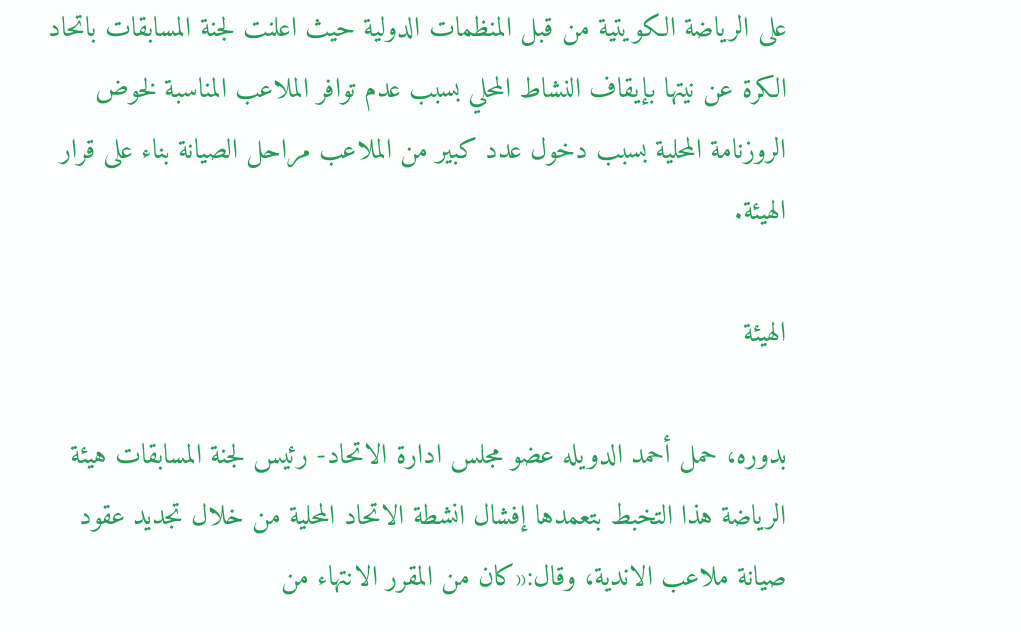على الرياضة الكويتية من قبل المنظمات الدولية حيث اعلنت لجنة المسابقات باتحاد الكرة عن نيتها بإيقاف النشاط المحلي بسبب عدم توافر الملاعب المناسبة لخوض الروزنامة المحلية بسبب دخول عدد كبير من الملاعب مراحل الصيانة بناء على قرار الهيئة.

الهيئة

بدوره، حمل أحمد الدويله عضو مجلس ادارة الاتحاد- رئيس لجنة المسابقات هيئة الرياضة هذا التخبط بتعمدها إفشال انشطة الاتحاد المحلية من خلال تجديد عقود صيانة ملاعب الاندية، وقال:«كان من المقرر الانتهاء من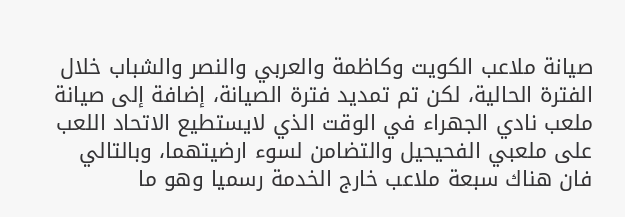صيانة ملاعب الكويت وكاظمة والعربي والنصر والشباب خلال الفترة الحالية، لكن تم تمديد فترة الصيانة، إضافة إلى صيانة ملعب نادي الجهراء في الوقت الذي لايستطيع الاتحاد اللعب على ملعبي الفحيحيل والتضامن لسوء ارضيتهما، وبالتالي فان هناك سبعة ملاعب خارج الخدمة رسميا وهو ما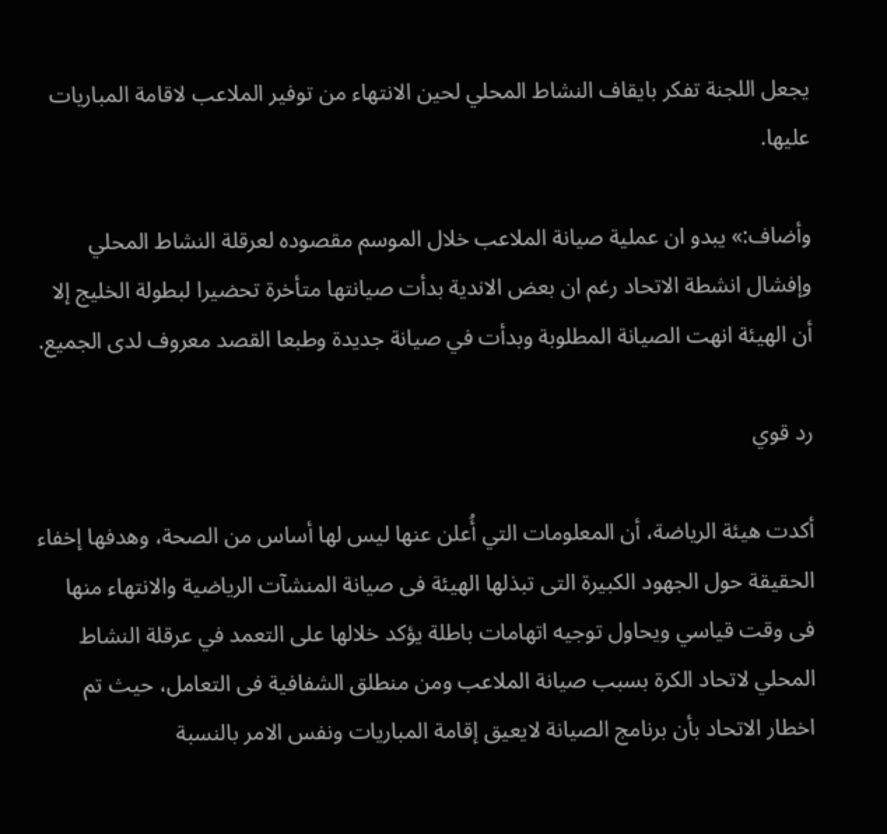يجعل اللجنة تفكر بايقاف النشاط المحلي لحين الانتهاء من توفير الملاعب لاقامة المباريات عليها.

وأضاف:» يبدو ان عملية صيانة الملاعب خلال الموسم مقصوده لعرقلة النشاط المحلي وإفشال انشطة الاتحاد رغم ان بعض الاندية بدأت صيانتها متأخرة تحضيرا لبطولة الخليج إلا أن الهيئة انهت الصيانة المطلوبة وبدأت في صيانة جديدة وطبعا القصد معروف لدى الجميع.

رد قوي

أكدت هيئة الرياضة، أن المعلومات التي أُعلن عنها ليس لها أساس من الصحة، وهدفها إخفاء الحقيقة حول الجهود الكبيرة التى تبذلها الهيئة فى صيانة المنشآت الرياضية والانتهاء منها فى وقت قياسي ويحاول توجيه اتهامات باطلة يؤكد خلالها على التعمد في عرقلة النشاط المحلي لاتحاد الكرة بسبب صيانة الملاعب ومن منطلق الشفافية فى التعامل، حيث تم اخطار الاتحاد بأن برنامج الصيانة لايعيق إقامة المباريات ونفس الامر بالنسبة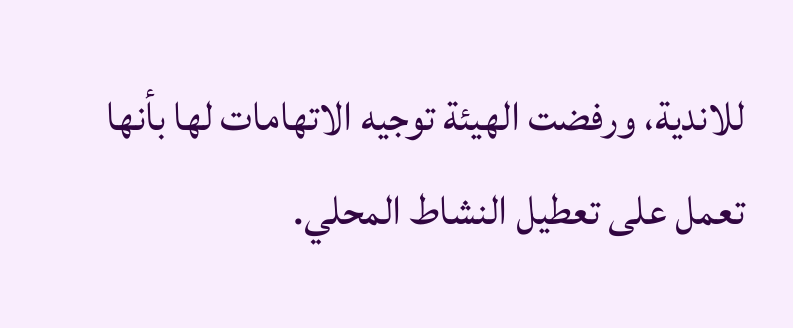للاندية، ورفضت الهيئة توجيه الاتهامات لها بأنها تعمل على تعطيل النشاط المحلي.